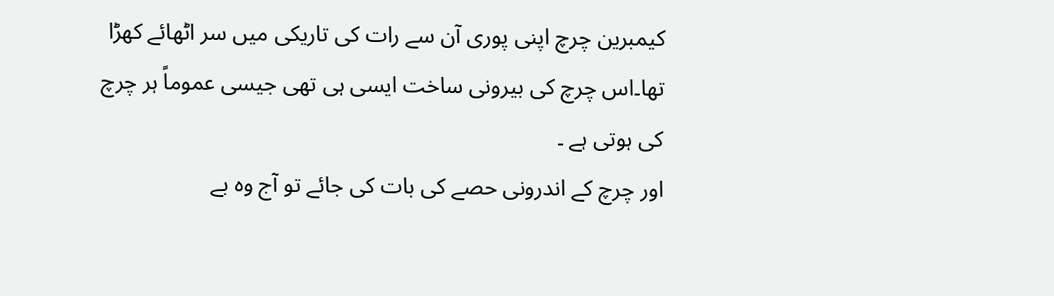کیمبرین چرچ اپنی پوری آن سے رات کی تاریکی میں سر اٹھائے کھڑا تھا۔اس چرچ کی بیرونی ساخت ایسی ہی تھی جیسی عموماً ہر چرچ کی ہوتی ہے ۔
اور چرچ کے اندرونی حصے کی بات کی جائے تو آج وہ بے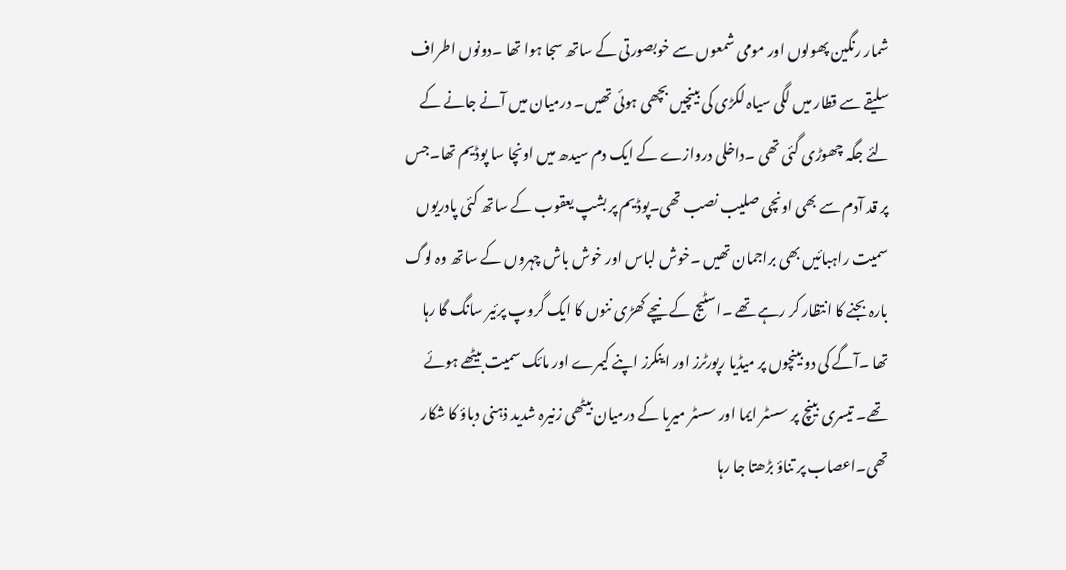شمار رنگین پھولوں اور مومی شمعوں سے خوبصورتی کے ساتھ سجا ہوا تھا ۔دونوں اطراف سلیقے سے قطار میں لگی سیاہ لکڑی کی بینچیں بچھی ہوئی تھیں۔ درمیان میں آنے جانے کے لئے جگہ چھوڑی گئی تھی ۔داخلی دروازے کے ایک دم سیدھ میں اونچا سا پوڈیم تھا۔جس پر قد آدم سے بھی اونچی صلیب نصب تھی۔پوڈیم پر بشپ یعقوب کے ساتھ کئی پادریوں سمیت راہبائیں بھی براجمان تھیں ۔خوش لباس اور خوش باش چہروں کے ساتھ وہ لوگ بارہ بجنے کا انتظار کر رہے تھے ۔اسٹیج کے نیچے کھڑی ننوں کا ایک گروپ پرئیر سانگ گا رہا تھا ۔آگے کی دو بینچوں پر میڈیا رپورٹرز اور اینکرز اپنے کیمرے اور مائک سمیت بیٹھے ہوئے تھے۔ تیسری بینچ پر سسٹر ایما اور سسٹر میریا کے درمیان بیٹھی زنیرہ شدید ذہنی دباؤ کا شکار تھی۔اعصاب پر تناؤ بڑھتا جا رہا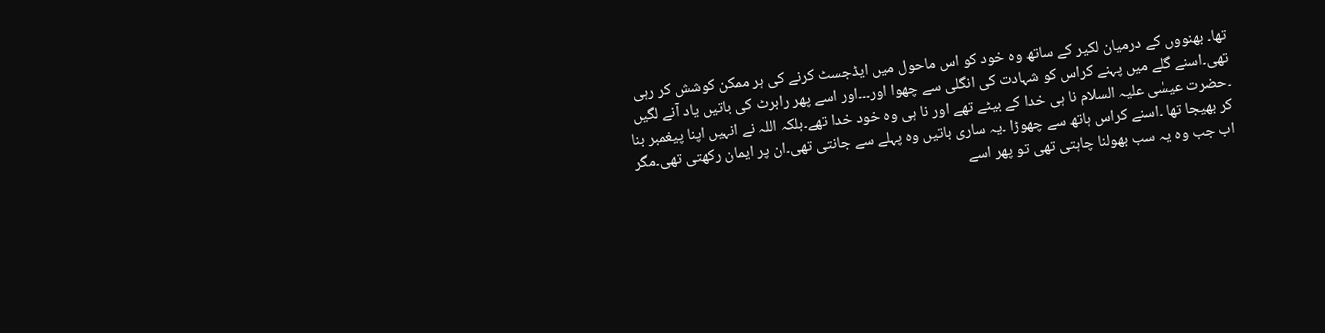تھا۔ بھنووں کے درمیان لکیر کے ساتھ وہ خود کو اس ماحول میں ایڈجسٹ کرنے کی ہر ممکن کوشش کر رہی تھی۔اسنے گلے میں پہنے کراس کو شہادت کی انگلی سے چھوا اور۔۔۔اور اسے پھر رابرٹ کی باتیں یاد آنے لگیں ۔حضرت عیسٰی علیہ السلام نا ہی خدا کے بیٹے تھے اور نا ہی وہ خود خدا تھے۔بلکہ اللہ نے انہیں اپنا پیغمبر بنا کر بھیجا تھا ۔اسنے کراس ہاتھ سے چھوڑا ۔یہ ساری باتیں وہ پہلے سے جانتی تھی۔ان پر ایمان رکھتی تھی۔مگر اب جب وہ یہ سب بھولنا چاہتی تھی تو پھر اسے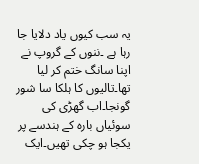یہ سب کیوں یاد دلایا جا رہا ہے ۔ننوں کے گروپ نے اپنا سانگ ختم کر لیا تھا۔تالیوں کا ہلکا سا شور گونجا۔اب گھڑی کی سوئیاں بارہ کے ہندسے پر یکجا ہو چکی تھیں۔ایک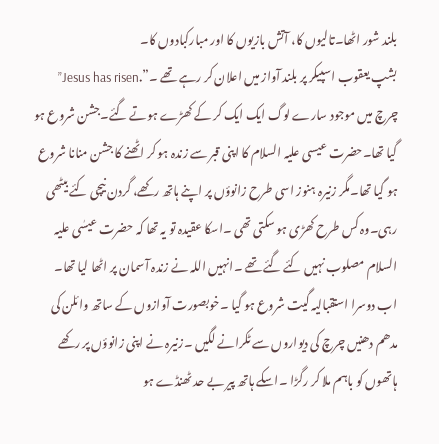بلند شور اٹھا۔تالیوں کا، آتش بازیوں کا اور مبارکبادوں کا۔
بشپ یعقوب اسپیکر پر بلند آواز میں اعلان کر رہے تھے ۔”.Jesus has risen”
چرچ میں موجود سارے لوگ ایک ایک کر کے کھڑے ہوتے گئے۔جشن شروع ہو گیا تھا۔حضرت عیسی علیہ السلام کا اپنی قبر سے زندہ ہو کر اٹھنے کا جشن منانا شروع ہو گیا تھا۔مگر زنیرہ ہنوز اسی طرح زانوؤں پر اپنے ہاتھ رکھے، گردن نیچی کئے بیٹھی رہی۔وہ کس طرح کھڑی ہو سکتی تھی ۔اسکا عقیدہ تو یہ تھا کہ حضرت عیسٰی علیہ السلام مصلوب نہیں کئے گئے تھے ۔انہیں اللہ نے زندہ آسمان پر اٹھا لیا تھا۔
اب دوسرا استقبالیہ گیت شروع ہو گیا ۔خوبصورت آوازوں کے ساتھ وائلن کی مدھم دھنیں چرچ کی دیواروں سے ٹکرانے لگیں ۔زنیرہ نے اپنی زانوؤں پر رکھے ہاتھوں کو باہم ملا کر رگڑا ۔اسکے ہاتھ پیر بے حد ٹھنڈے ہو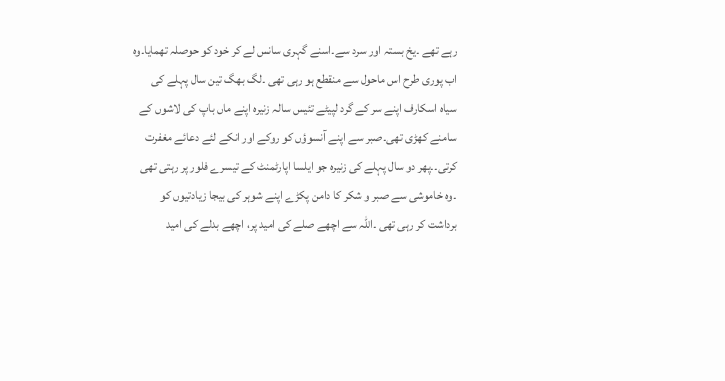رہے تھے ۔یخ بستہ اور سرد سے۔اسنے گہری سانس لے کر خود کو حوصلہ تھمایا۔وہ اب پوری طرح اس ماحول سے منقطع ہو رہی تھی ۔لگ بھگ تین سال پہلے کی سیاہ اسکارف اپنے سر کے گرد لپیٹے تئیس سالہ زنیرہ اپنے ماں باپ کی لاشوں کے سامنے کھڑی تھی۔صبر سے اپنے آنسوؤں کو روکے اور انکے لئے دعائے مغفرت کرتی۔۔پھر دو سال پہلے کی زنیرہ جو ایلسا اپارٹمنٹ کے تیسرے فلور پر رہتی تھی ۔وہ خاموشی سے صبر و شکر کا دامن پکڑے اپنے شوہر کی بیجا زیادتیوں کو برداشت کر رہی تھی ۔اللہ سے اچھے صلے کی امید پر، اچھے بدلے کی امید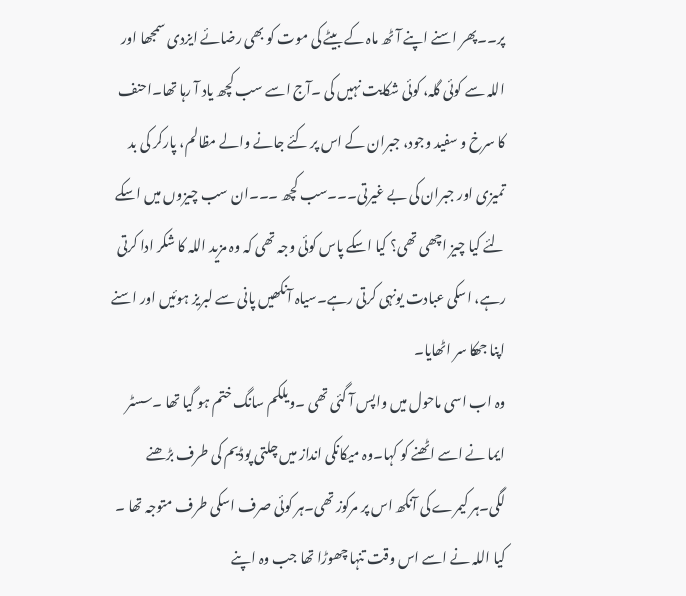پر۔۔پھر اسنے اپنے آٹھ ماہ کے بیٹے کی موت کو بھی رضائے ایزدی سمجھا اور اللہ سے کوئی گلہ، کوئی شکایت نہیں کی ۔آج اسے سب کچھ یاد آ رہا تھا۔احنف کا سرخ و سفید وجود، جبران کے اس پر کئے جانے والے مظالم، پارکر کی بد تمیزی اور جبران کی بے غیرتی۔۔۔سب کچھ ۔۔۔ان سب چیزوں میں اسکے لئے کیا چیز اچھی تھی؟ کیا اسکے پاس کوئی وجہ تھی کہ وہ مزید اللہ کا شکر ادا کرتی رہے، اسکی عبادت یونہی کرتی رہے۔سیاہ آنکھیں پانی سے لبریز ہوئیں اور اسنے اپنا جھکا سر اٹھایا۔
وہ اب اسی ماحول میں واپس آ گئی تھی ۔ویلکم سانگ ختم ہو گیا تھا ۔سسٹر ایما نے اسے اٹھنے کو کہا۔وہ میکانکی انداز میں چلتی پوڈیم کی طرف بڑھنے لگی۔ہر کیمرے کی آنکھ اس پر مرکوز تھی۔ہر کوئی صرف اسکی طرف متوجہ تھا ۔
کیا اللہ نے اسے اس وقت تنہا چھوڑا تھا جب وہ اپنے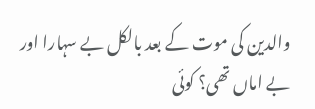والدین کی موت کے بعد بالکل بے سہارا اور بے اماں تھی؟ کوئی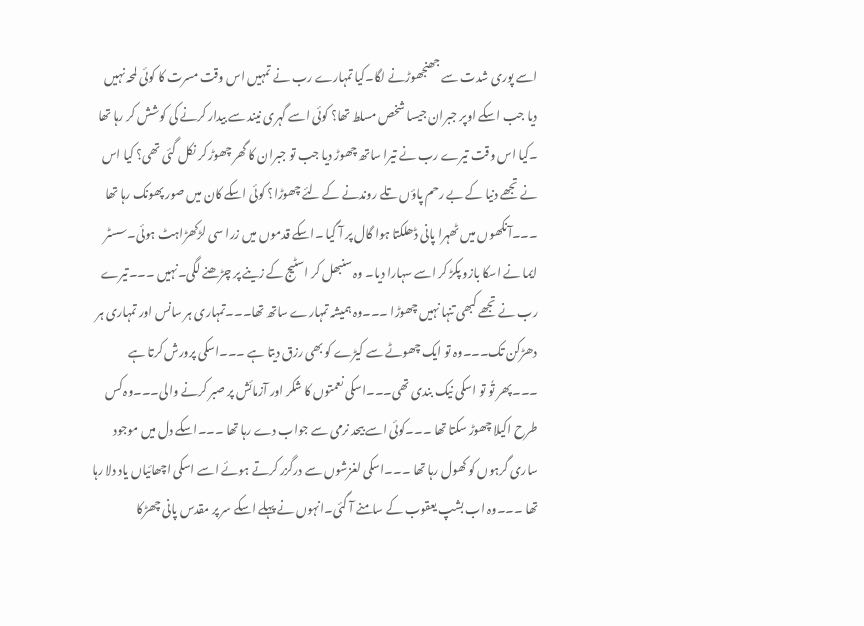اسے پوری شدت سے جھنجھوڑنے لگا۔کیا تمہارے رب نے تمہیں اس وقت مسرت کا کوئی لمحہ نہیں دیا جب اسکے اوپر جبران جیسا شخص مسلط تھا؟ کوئی اسے گہری نیند سے بیدار کرنے کی کوشش کر رہا تھا ۔کیا اس وقت تیرے رب نے تیرا ساتھ چھوڑ دیا جب تو جبران کا گھر چھوڑ کر نکل گئی تھی؟ کیا اس نے تجھے دنیا کے بے رحم پاؤں تلے روندنے کے لئے چھوڑا؟ کوئی اسکے کان میں صور پھونک رہا تھا ۔۔۔آنکھوں میں ٹھہرا پانی ڈھلکتا ہوا گال پر آ گیا ۔اسکے قدموں میں زرا سی لڑکھڑاہٹ ہوئی۔سسٹر ایما نے اسکا بازو پکڑ کر اسے سہارا دیا۔ وہ سنبھل کر اسٹیج کے زینے پر چڑھنے لگی۔نہیں ۔۔۔تیرے رب نے تجھے کبھی تنہا نہیں چھوڑا ۔۔۔وہ ہمیشہ تمہارے ساتھ تھا۔۔۔تمہاری ہر سانس اور تمہاری ہر دھڑکن تک۔۔۔وہ تو ایک چھوٹے سے کیڑے کو بھی رزق دیتا ہے ۔۔۔اسکی پرورش کرتا ہے ۔۔۔پھر تٗو تو اسکی نیک بندی تھی۔۔۔اسکی نعمتوں کا شکر اور آزمائش پر صبر کرنے والی۔۔۔وہ کس طرح اکیلا چھوڑ سکتا تھا ۔۔۔کوئی اسے بیحد نرمی سے جواب دے رہا تھا ۔۔۔اسکے دل میں موجود ساری گرہوں کو کھول رہا تھا ۔۔۔اسکی لغزشوں سے درگزر کرتے ہوئے اسے اسکی اچھائیاں یاد دلا رہا تھا ۔۔۔وہ اب بشپ یعقوب کے سامنے آ گئی۔انہوں نے پہلے اسکے سر پر مقدس پانی چھڑکا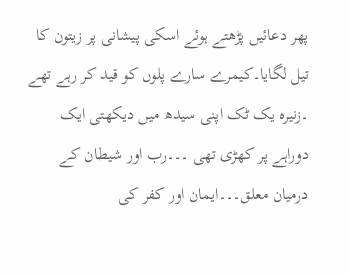پھر دعائیں پڑھتے ہوئے اسکی پیشانی پر زیتون کا تیل لگایا۔کیمرے سارے پلوں کو قید کر رہے تھے ۔زنیرہ یک ٹک اپنی سیدھ میں دیکھتی ایک دوراہے پر کھڑی تھی ۔۔۔رب اور شیطان کے درمیان معلق۔۔۔ایمان اور کفر کی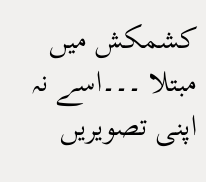کشمکش میں مبتلا ۔۔۔اسے نہ اپنی تصویریں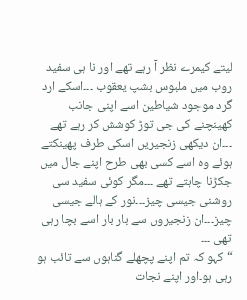لیتے کیمرے نظر آ رہے تھے اور نا ہی سفید روب میں ملبوس بشپ یعقوب ۔۔۔اسکے ارد گرد موجود شیاطین اسے اپنی جانب کھینچنے کی جی توڑ کوشش کر رہے تھے ۔۔۔ان دیکھی زنجیریں اسکی طرف پھینکتے ہوئے وہ اسے کسی بھی طرح اپنے جال میں جکڑنا چاہتے تھے ۔۔۔مگر کوئی سفید سی روشنی جیسی چیز۔۔۔نور کے ہالے جیسی چیز۔۔۔ان زنجیروں سے بار بار اسے بچا رہی تھی ۔۔۔
“کہو کہ تم اپنے پچھلے گناہوں سے تائب ہو رہی ہو۔اور اپنے نجات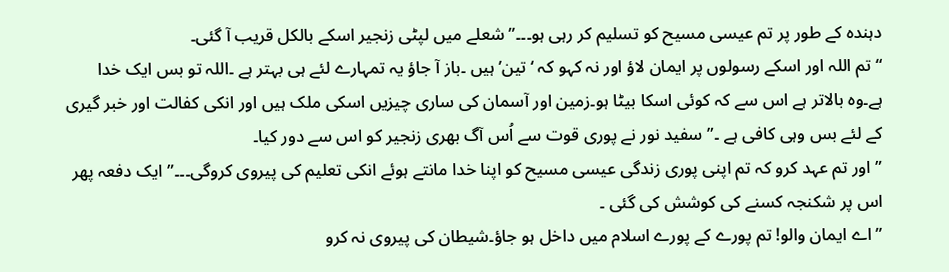دہندہ کے طور پر تم عیسی مسیح کو تسلیم کر رہی ہو۔۔۔” شعلے میں لپٹی زنجیر اسکے بالکل قریب آ گئی۔
“تم اللہ اور اسکے رسولوں پر ایمان لاؤ اور نہ کہو کہ ‘تین’ ہیں ۔باز آ جاؤ یہ تمہارے لئے ہی بہتر ہے ۔اللہ تو بس ایک خدا ہے۔وہ بالاتر ہے اس سے کہ کوئی اسکا بیٹا ہو۔زمین اور آسمان کی ساری چیزیں اسکی ملک ہیں اور انکی کفالت اور خبر گیری کے لئے بس وہی کافی ہے ۔” سفید نور نے پوری قوت سے اُس آگ بھری زنجیر کو اس سے دور کیا۔
” اور تم عہد کرو کہ تم اپنی پوری زندگی عیسی مسیح کو اپنا خدا مانتے ہوئے انکی تعلیم کی پیروی کروگی۔۔۔”ایک دفعہ پھر اس پر شکنجہ کسنے کی کوشش کی گئی ۔
” اے ایمان والو! تم پورے کے پورے اسلام میں داخل ہو جاؤ۔شیطان کی پیروی نہ کرو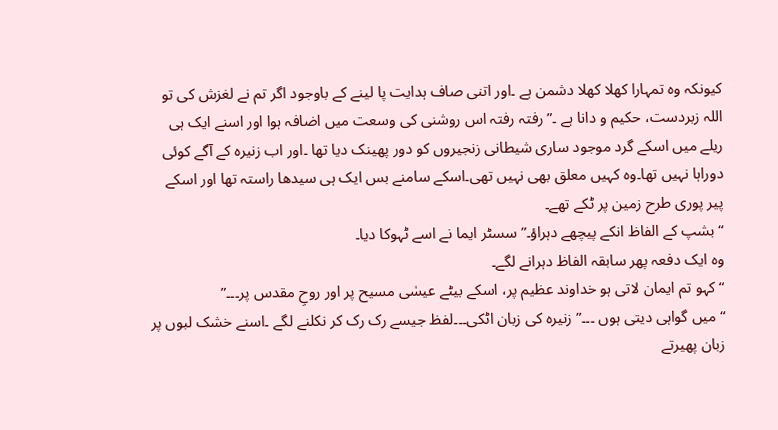کیونکہ وہ تمہارا کھلا کھلا دشمن ہے ۔اور اتنی صاف ہدایت پا لینے کے باوجود اگر تم نے لغزش کی تو اللہ زبردست، حکیم و دانا ہے ۔”رفتہ رفتہ اس روشنی کی وسعت میں اضافہ ہوا اور اسنے ایک ہی ریلے میں اسکے گرد موجود ساری شیطانی زنجیروں کو دور پھینک دیا تھا ۔اور اب زنیرہ کے آگے کوئی دوراہا نہیں تھا۔وہ کہیں معلق بھی نہیں تھی۔اسکے سامنے بس ایک ہی سیدھا راستہ تھا اور اسکے پیر پوری طرح زمین پر ٹکے تھے۔
“بشپ کے الفاظ انکے پیچھے دہراؤ۔” سسٹر ایما نے اسے ٹہوکا دیا۔
وہ ایک دفعہ پھر سابقہ الفاظ دہرانے لگے۔
“کہو تم ایمان لاتی ہو خداوند عظیم پر، اسکے بیٹے عیسٰی مسیح پر اور روحِ مقدس پر۔۔۔”
“میں گواہی دیتی ہوں ۔۔۔” زنیرہ کی زبان اٹکی۔۔۔لفظ جیسے رک رک کر نکلنے لگے ۔اسنے خشک لبوں پر زبان پھیرتے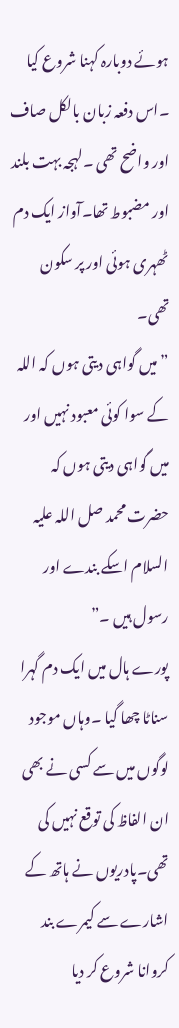ہوئے دوبارہ کہنا شروع کیا ۔اس دفعہ زبان بالکل صاف اور واضح تھی ۔لہجہ بہت بلند اور مضبوط تھا۔آواز ایک دم ٹھہری ہوئی اور پر سکون تھی۔
” میں گواہی دیتی ہوں کہ اللہ کے سوا کوئی معبود نہیں اور میں گواہی دیتی ہوں کہ حضرت محمد صل اللہ علیہ السلام اسکے بندے اور رسول ہیں ۔”
پورے ہال میں ایک دم گہرا سناٹا چھا گیا ۔وہاں موجود لوگوں میں سے کسی نے بھی ان الفاظ کی توقع نہیں کی تھی۔پادریوں نے ہاتھ کے اشارے سے کیمرے بند کروانا شروع کر دیا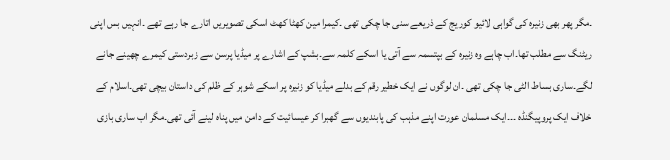۔مگر پھر بھی زنیرہ کی گواہی لائیو کوریج کے ذریعے سنی جا چکی تھی ۔کیمرا مین کھٹا کھٹ اسکی تصویریں اتارے جا رہے تھے ۔انہیں بس اپنی ریٹنگ سے مطلب تھا۔اب چاہے وہ زنیرہ کے بپتسمہ سے آتی یا اسکے کلمہ سے۔بشپ کے اشارے پر میڈیا پرسن سے زبردستی کیمرے چھینے جانے لگے۔ساری بساط الٹی جا چکی تھی ۔ان لوگوں نے ایک خطیر رقم کے بدلے میڈیا کو زنیرہ پر اسکے شوہر کے ظلم کی داستان بیچی تھی۔اسلام کے خلاف ایک پروپیگنڈہ ۔۔۔ایک مسلمان عورت اپنے مذہب کی پابندیوں سے گھبرا کر عیسائیت کے دامن میں پناہ لینے آئی تھی۔مگر اب ساری بازی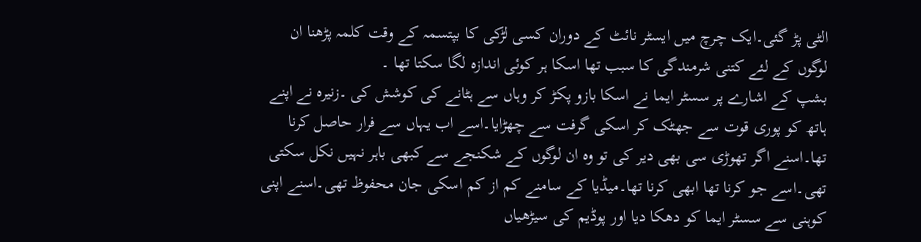الٹی پڑ گئی۔ایک چرچ میں ایسٹر نائٹ کے دوران کسی لڑکی کا بپتسمہ کے وقت کلمہ پڑھنا ان لوگوں کے لئے کتنی شرمندگی کا سبب تھا اسکا ہر کوئی اندازہ لگا سکتا تھا ۔
بشپ کے اشارے پر سسٹر ایما نے اسکا بازو پکڑ کر وہاں سے ہٹانے کی کوشش کی ۔زنیرہ نے اپنے ہاتھ کو پوری قوت سے جھٹک کر اسکی گرفت سے چھڑایا۔اسے اب یہاں سے فرار حاصل کرنا تھا۔اسنے اگر تھوڑی سی بھی دیر کی تو وہ ان لوگوں کے شکنجے سے کبھی باہر نہیں نکل سکتی تھی۔اسے جو کرنا تھا ابھی کرنا تھا۔میڈیا کے سامنے کم از کم اسکی جان محفوظ تھی۔اسنے اپنی کوہنی سے سسٹر ایما کو دھکا دیا اور پوڈیم کی سیڑھیاں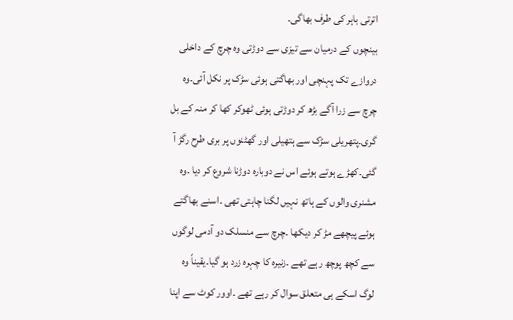اترتی باہر کی طرف بھاگی۔
بینچوں کے درمیان سے تیزی سے دوڑتی وہ چرچ کے داخلی دروازے تک پہنچی اور بھاگتی ہوئی سڑک پر نکل آئی۔وہ چرچ سے زرا آگے بڑھ کر دوڑتی ہوئی ٹھوکر کھا کر منہ کے بل گری۔پتھریلی سڑک سے ہتھیلی اور گھٹنوں پر بری طرح رگڑ آ گئی۔کھڑے ہوتے ہوئے اس نے دوبارہ دوڑنا شروع کر دیا ۔وہ مشنری والوں کے ہاتھ نہیں لگنا چاہتی تھی ۔اسنے بھاگتے ہوئے پیچھے مڑ کر دیکھا ۔چرچ سے منسلک دو آدمی لوگوں سے کچھ پوچھ رہے تھے ۔زنیرہ کا چہرہ زرد ہو گیا۔یقیناً وہ لوگ اسکے ہی متعلق سوال کر رہے تھے ۔اوور کوٹ سے اپنا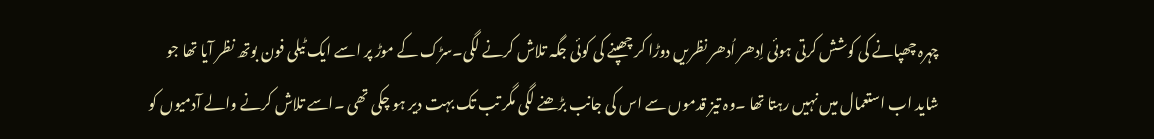چہرہ چھپانے کی کوشش کرتی ہوئی اِدھر اُدھر نظریں دوڑا کر چھپنے کی کوئی جگہ تلاش کرنے لگی۔سڑک کے موڑ پر اسے ایک ٹیلی فون بوتھ نظر آیا تھا جو شاید اب استعمال میں نہیں رہتا تھا ۔وہ تیز قدموں سے اس کی جانب بڑھنے لگی مگر تب تک بہت دیر ہو چکی تھی ۔اسے تلاش کرنے والے آدمیوں کو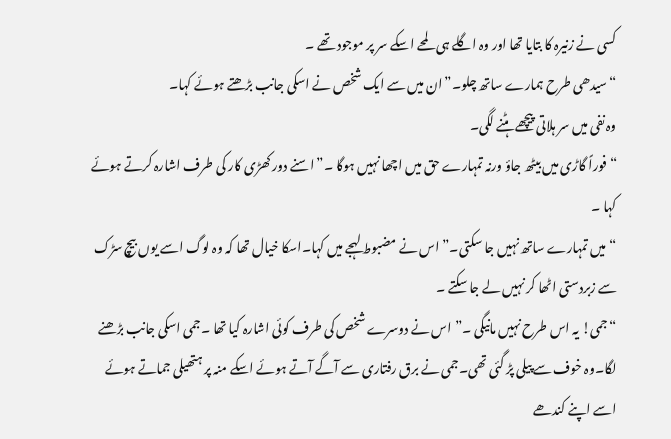کسی نے زنیرہ کا بتایا تھا اور وہ اگلے ہی لمحے اسکے سر پر موجود تھے ۔
“سیدھی طرح ہمارے ساتھ چلو۔”ان میں سے ایک شخص نے اسکی جانب بڑھتے ہوئے کہا۔
وہ نفی میں سر ہلاتی پیچھے ہٹنے لگی۔
“فوراً گاڑی میں بیٹھ جاؤ ورنہ تمہارے حق میں اچھا نہیں ہوگا ۔”اسنے دور کھڑی کار کی طرف اشارہ کرتے ہوئے کہا ۔
“میں تمہارے ساتھ نہیں جا سکتی۔” اس نے مضبوط لہجے میں کہا۔اسکا خیال تھا کہ وہ لوگ اسے یوں بیچ سڑک سے زبردستی اٹھا کر نہیں لے جا سکتے ۔
“جمی! یہ اس طرح نہیں مانیگی ۔”اس نے دوسرے شخص کی طرف کوئی اشارہ کیا تھا ۔جمی اسکی جانب بڑھنے لگا۔وہ خوف سے پیلی پڑ گئی تھی۔جمی نے برق رفتاری سے آگے آتے ہوئے اسکے منہ پر ہتھیلی جماتے ہوئے اسے اپنے کندھے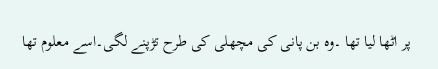پر اٹھا لیا تھا ۔وہ بن پانی کی مچھلی کی طرح تڑپنے لگی۔اسے معلوم تھا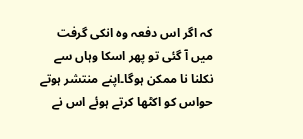کہ اگر اس دفعہ وہ انکی گرفت میں آ گئی تو پھر اسکا وہاں سے نکلنا نا ممکن ہوگا۔اپنے منتشر ہوتے حواس کو اکٹھا کرتے ہوئے اس نے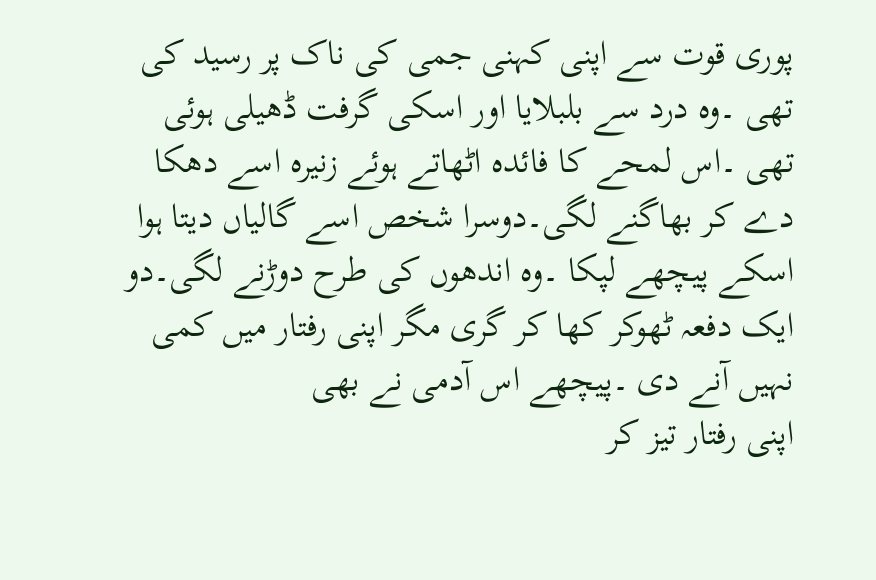پوری قوت سے اپنی کہنی جمی کی ناک پر رسید کی تھی ۔وہ درد سے بلبلایا اور اسکی گرفت ڈھیلی ہوئی تھی ۔اس لمحے کا فائدہ اٹھاتے ہوئے زنیرہ اسے دھکا دے کر بھاگنے لگی۔دوسرا شخص اسے گالیاں دیتا ہوا اسکے پیچھے لپکا ۔وہ اندھوں کی طرح دوڑنے لگی۔دو ایک دفعہ ٹھوکر کھا کر گری مگر اپنی رفتار میں کمی نہیں آنے دی ۔پیچھے اس آدمی نے بھی
اپنی رفتار تیز کر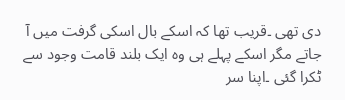دی تھی ۔قریب تھا کہ اسکے بال اسکی گرفت میں آ جاتے مگر اسکے پہلے ہی وہ ایک بلند قامت وجود سے ٹکرا گئی ۔اپنا سر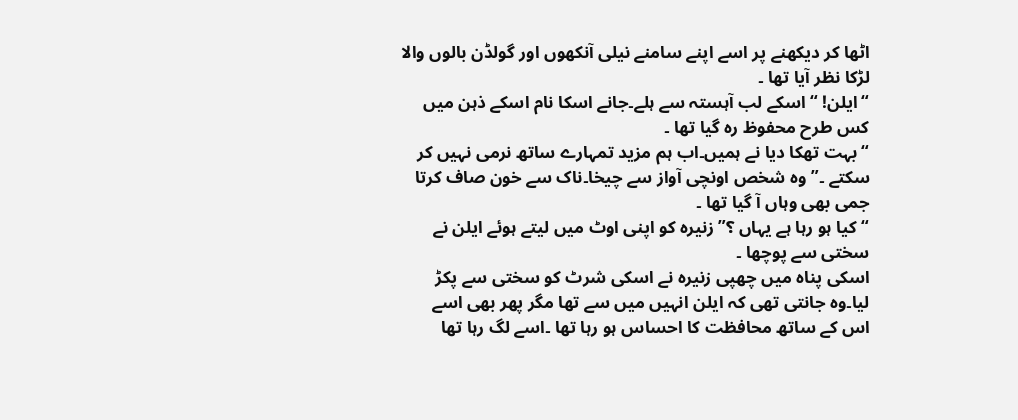اٹھا کر دیکھنے پر اسے اپنے سامنے نیلی آنکھوں اور گولڈن بالوں والا لڑکا نظر آیا تھا ۔
“ایلن! “اسکے لب آہستہ سے ہلے۔جانے اسکا نام اسکے ذہن میں کس طرح محفوظ رہ گیا تھا ۔
“بہت تھکا دیا نے ہمیں۔اب ہم مزید تمہارے ساتھ نرمی نہیں کر سکتے ۔” وہ شخص اونچی آواز سے چیخا۔ناک سے خون صاف کرتا جمی بھی وہاں آ گیا تھا ۔
“کیا ہو رہا ہے یہاں ؟”زنیرہ کو اپنی اوٹ میں لیتے ہوئے ایلن نے سختی سے پوچھا ۔
اسکی پناہ میں چھپی زنیرہ نے اسکی شرٹ کو سختی سے پکڑ لیا۔وہ جانتی تھی کہ ایلن انہیں میں سے تھا مگر پھر بھی اسے اس کے ساتھ محافظت کا احساس ہو رہا تھا ۔اسے لگ رہا تھا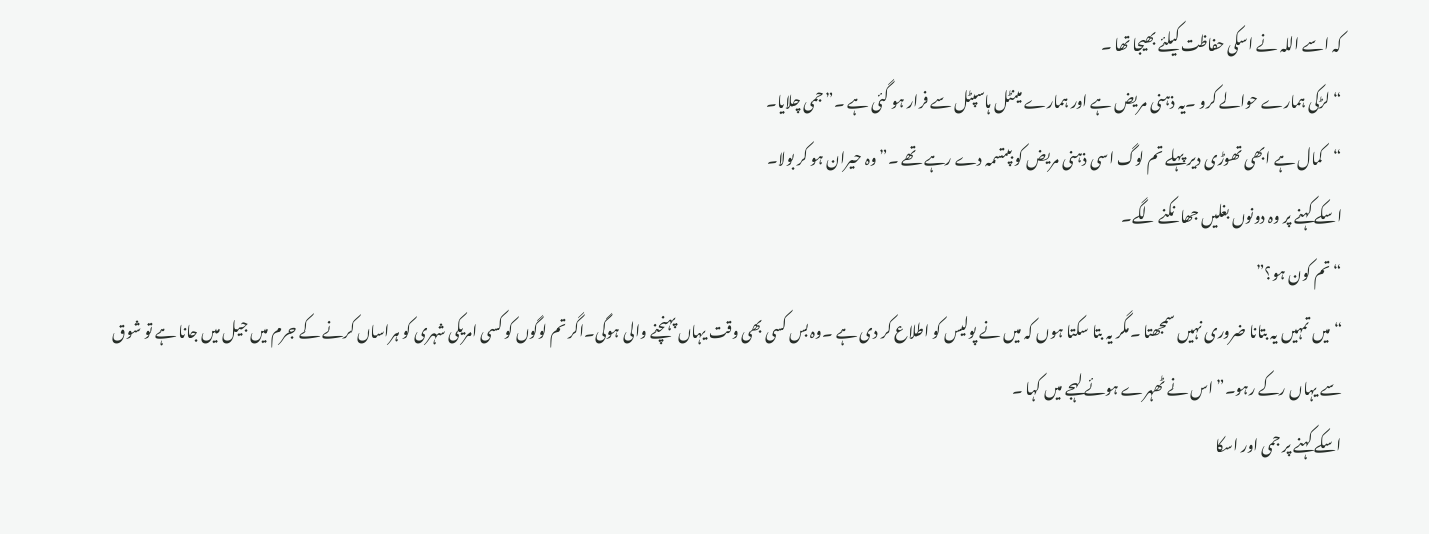کہ اسے اللہ نے اسکی حفاظت کیلئے بھیجا تھا ۔
“لڑکی ہمارے حوالے کرو ۔یہ ذہنی مریض ہے اور ہمارے مینٹل ہاسپٹل سے فرار ہو گئی ہے ۔”جمی چلایا۔
“کمال ہے ابھی تھوڑی دیر پہلے تم لوگ اسی ذہنی مریض کو بپتسمہ دے رہے تھے ۔”وہ حیران ہو کر بولا۔
اسکے کہنے پر وہ دونوں بغلیں جھانکنے لگے۔
“تم کون ہو؟”
“میں تمہیں یہ بتانا ضروری نہیں سمجھتا ۔مگر یہ بتا سکتا ہوں کہ میں نے پولیس کو اطلاع کر دی ہے ۔وہ بس کسی بھی وقت یہاں پہنچنے والی ہوگی۔اگر تم لوگوں کو کسی امریکی شہری کو ہراساں کرنے کے جرم میں جیل میں جانا ہے تو شوق سے یہاں رکے رہو۔” اس نے ٹھہرے ہوئے لہجے میں کہا ۔
اسکے کہنے پر جمی اور اسکا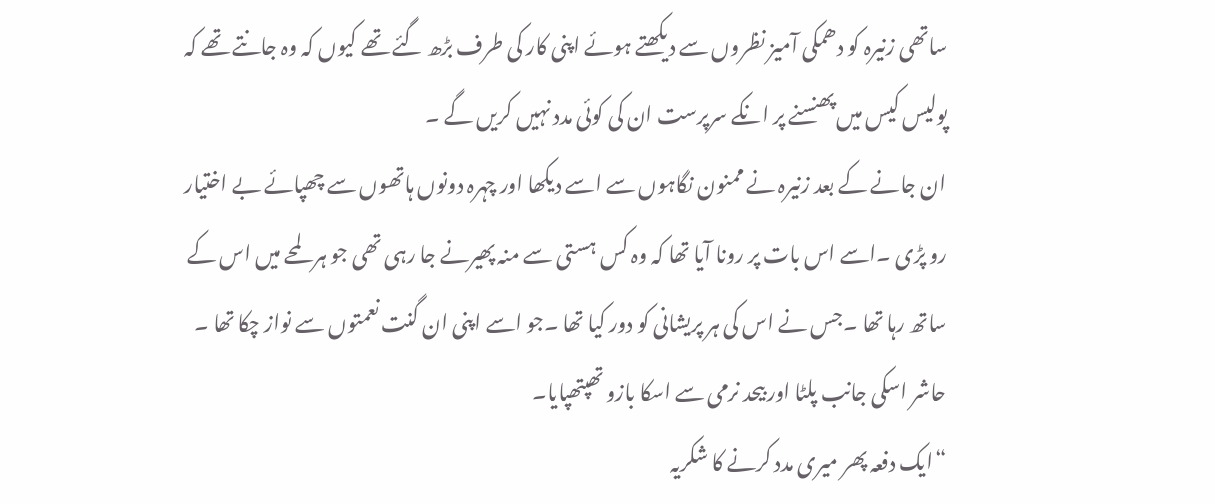ساتھی زنیرہ کو دھمکی آمیز نظروں سے دیکھتے ہوئے اپنی کار کی طرف بڑھ گئے تھے کیوں کہ وہ جانتے تھے کہ پولیس کیس میں پھنسنے پر انکے سرپرست ان کی کوئی مدد نہیں کریں گے ۔
ان جانے کے بعد زنیرہ نے ممنون نگاہوں سے اسے دیکھا اور چہرہ دونوں ہاتھوں سے چھپائے بے اختیار رو پڑی ۔اسے اس بات پر رونا آیا تھا کہ وہ کس ہستی سے منہ پھیرنے جا رہی تھی جو ہر لمحے میں اس کے ساتھ رہا تھا ۔جس نے اس کی ہر پریشانی کو دور کیا تھا ۔جو اسے اپنی ان گنت نعمتوں سے نواز چکا تھا ۔
حاشر اسکی جانب پلٹا اور بیحد نرمی سے اسکا بازو تھپتھپایا۔
“ایک دفعہ پھر میری مدد کرنے کا شکریہ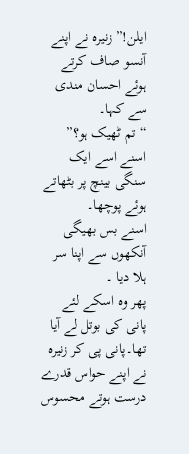ایلن!” زنیرہ نے اپنے آنسو صاف کرتے ہوئے احسان مندی سے کہا۔
“تم ٹھیک ہو؟” اسنے اسے ایک سنگی بینچ پر بٹھاتے ہوئے پوچھا۔
اسنے بس بھیگی آنکھوں سے اپنا سر ہلا دیا ۔
پھر وہ اسکے لئے پانی کی بوتل لے آیا تھا۔پانی پی کر زنیرہ نے اپنے حواس قدرے درست ہوتے محسوس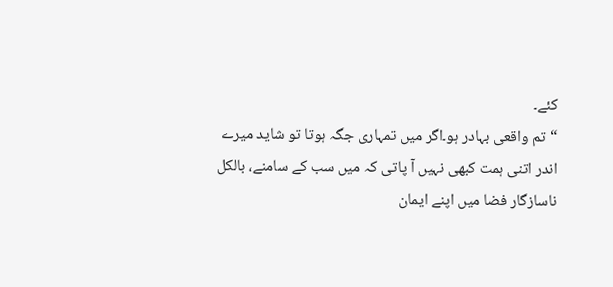کئے۔
“تم واقعی بہادر ہو۔اگر میں تمہاری جگہ ہوتا تو شاید میرے اندر اتنی ہمت کبھی نہیں آ پاتی کہ میں سب کے سامنے، بالکل ناسازگار فضا میں اپنے ایمان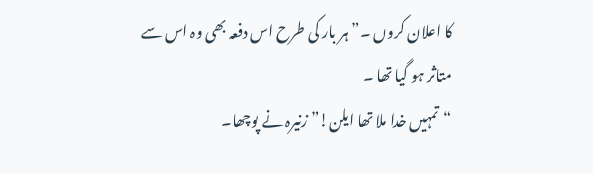کا اعلان کروں ۔” ہر بار کی طرح اس دفعہ بھی وہ اس سے متاثر ہو گیا تھا ۔
“تمہیں خدا ملا تھا ایلن!” زنیرہ نے پوچھا۔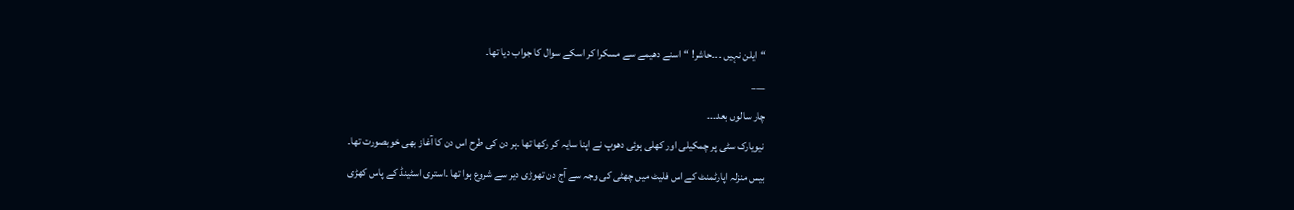“ایلن نہیں ۔۔۔حاشر! “اسنے دھیمے سے مسکرا کر اسکے سوال کا جواب دیا تھا۔
___
چار سالوں بعد۔۔۔
نیویارک سٹی پر چمکیلی اور کھلی ہوئی دھوپ نے اپنا سایہ کر رکھا تھا ۔ہر دن کی طرح اس دن کا آغاز بھی خوبصورت تھا۔
بیس منزلہ اپارٹمنٹ کے اس فلیٹ میں چھٹی کی وجہ سے آج دن تھوڑی دیر سے شروع ہوا تھا ۔استری اسٹینڈ کے پاس کھڑی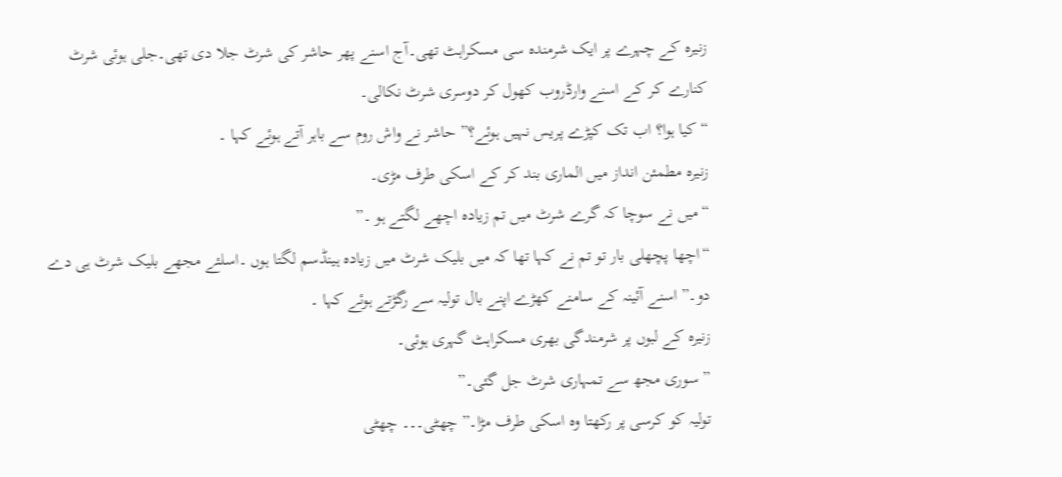زنیرہ کے چہرے پر ایک شرمندہ سی مسکراہٹ تھی۔آج اسنے پھر حاشر کی شرٹ جلا دی تھی۔جلی ہوئی شرٹ کنارے کر کے اسنے وارڈروب کھول کر دوسری شرٹ نکالی۔
“کیا ہوا؟ اب تک کپڑے پریس نہیں ہوئے؟” حاشر نے واش روم سے باہر آتے ہوئے کہا ۔
زنیرہ مطمئن انداز میں الماری بند کر کے اسکی طرف مڑی۔
“میں نے سوچا کہ گرے شرٹ میں تم زیادہ اچھے لگتے ہو ۔”
“اچھا پچھلی بار تو تم نے کہا تھا کہ میں بلیک شرٹ میں زیادہ ہینڈسم لگتا ہوں ۔اسلئے مجھے بلیک شرٹ ہی دے دو۔” اسنے آئینہ کے سامنے کھڑے اپنے بال تولیہ سے رگڑتے ہوئے کہا ۔
زنیرہ کے لبوں پر شرمندگی بھری مسکراہٹ گہری ہوئی۔
” سوری مجھ سے تمہاری شرٹ جل گئی۔”
تولیہ کو کرسی پر رکھتا وہ اسکی طرف مڑا۔” چھٹی۔۔۔ چھٹی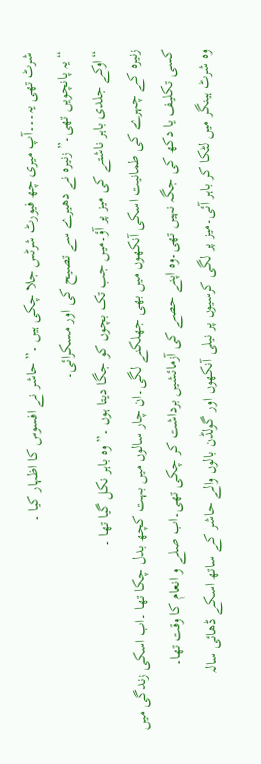شرٹ تھی یہ۔۔۔آپ میری چھ فیورٹ شرٹس جلا چکی ہیں ۔”حاشر نے افسوس کا اظہار کیا ۔
“یہ پانچویں تھی۔” زنیرہ نے دھیرے سے تصیح کی اور مسکرائی۔
“اوکے جلدی باہر ناشتے کی میز پر آؤ۔میں جب تک بچوں کو جگا دیتا ہوں ۔”وہ باہر نکل گیا تھا ۔
زنیرہ کے چہرے کی طمانیت اسکی آنکھوں میں بھی جھلکنے لگی۔ان چار سالوں میں بہت کچھ بدل چکا تھا ۔اب اسکی زندگی میں کسی تکلیف یا دکھ کی جگہ نہیں تھی۔وہ اپنے حصے کی آزمائشیں برداشت کر چکی تھی۔اب صلے و انعام کا وقت تھا۔
وہ شرٹ ہینگر میں لٹکا کر باہر آئی۔میز پر لگی کرسیوں پر نیلی آنکھوں اور گولڈن بالوں والے حاشر کے ساتھ اسکے ڈھائی سالہ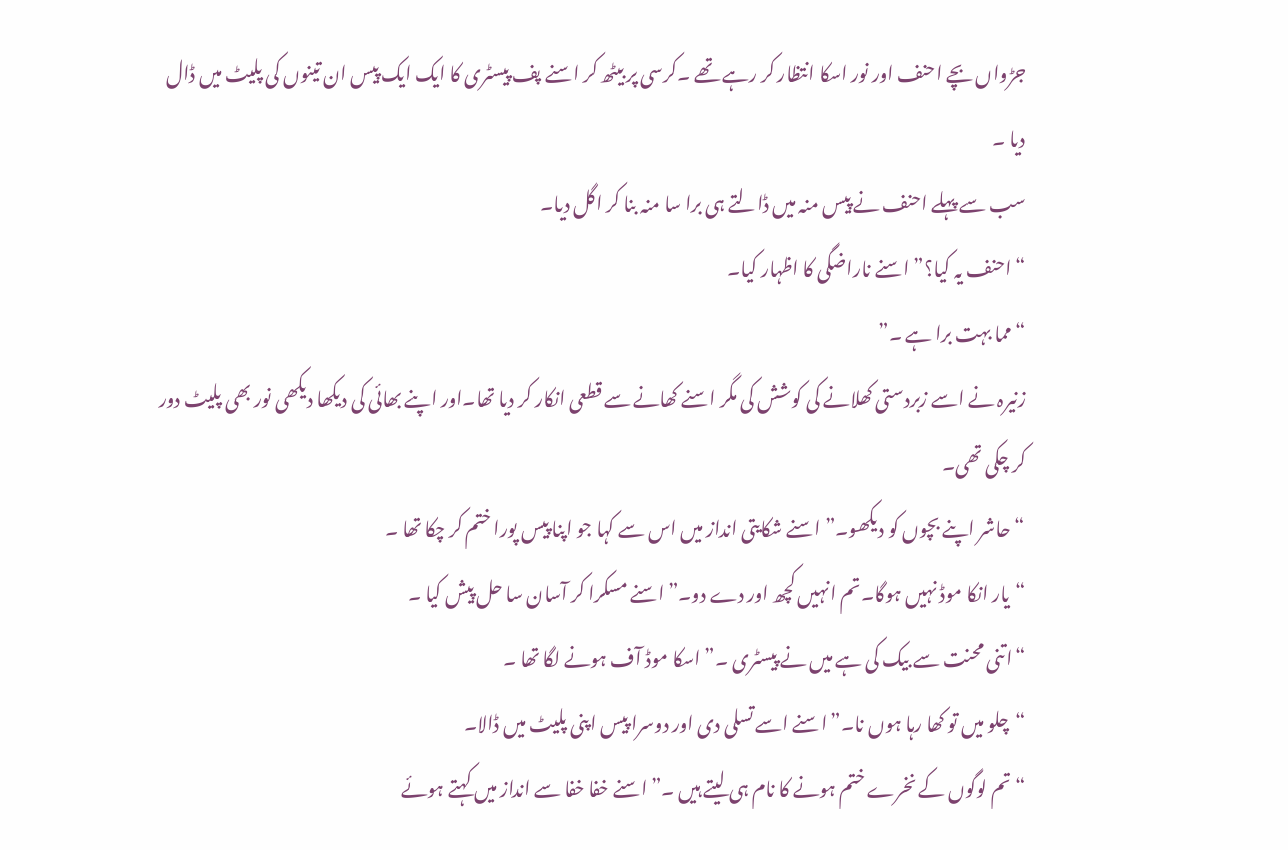جڑواں بچے احنف اور نور اسکا انتظار کر رہے تھے ۔کرسی پر بیٹھ کر اسنے پف پیسٹری کا ایک ایک پیس ان تینوں کی پلیٹ میں ڈال دیا ۔
سب سے پہلے احنف نے پیس منہ میں ڈالتے ہی برا سا منہ بنا کر اگل دیا۔
“احنف یہ کیا؟” اسنے ناراضگی کا اظہار کیا۔
“مما بہت برا ہے ۔”
زنیرہ نے اسے زبردستی کھلانے کی کوشش کی مگر اسنے کھانے سے قطعی انکار کر دیا تھا۔اور اپنے بھائی کی دیکھا دیکھی نور بھی پلیٹ دور کر چکی تھی۔
“حاشر اپنے بچوں کو دیکھو۔” اسنے شکایتی انداز میں اس سے کہا جو اپنا پیس پورا ختم کر چکا تھا ۔
“یار انکا موڈ نہیں ہوگا۔تم انہیں کچھ اور دے دو۔”اسنے مسکرا کر آسان سا حل پیش کیا ۔
“اتنی محنت سے بیک کی ہے میں نے پیسٹری ۔” اسکا موڈ آف ہونے لگا تھا ۔
“چلو میں تو کھا رہا ہوں نا۔”اسنے اسے تسلی دی اور دوسرا پیس اپنی پلیٹ میں ڈالا۔
“تم لوگوں کے نخرے ختم ہونے کا نام ہی لیتے ہیں ۔”اسنے خفا خفا سے انداز میں کہتے ہوئے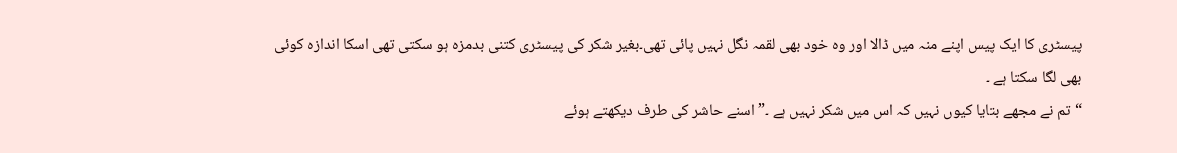پیسٹری کا ایک پیس اپنے منہ میں ڈالا اور وہ خود بھی لقمہ نگل نہیں پائی تھی۔بغیر شکر کی پیسٹری کتنی بدمزہ ہو سکتی تھی اسکا اندازہ کوئی بھی لگا سکتا ہے ۔
“تم نے مجھے بتایا کیوں نہیں کہ اس میں شکر نہیں ہے ۔” اسنے حاشر کی طرف دیکھتے ہوئے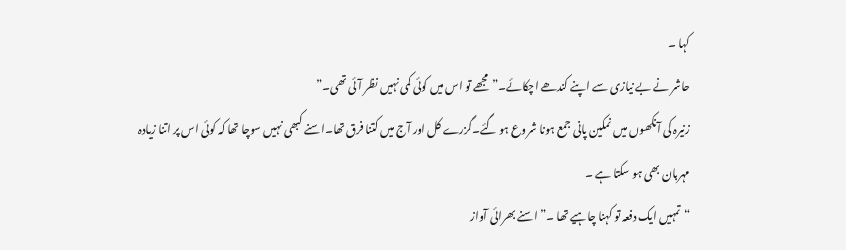کہا ۔
حاشر نے بے نیازی سے اپنے کندھے اچکائے۔”مجھے تو اس میں کوئی کمی نہیں نظر آئی تھی۔”
زنیرہ کی آنکھوں میں نمکین پانی جمع ہونا شروع ہو گئے۔گزرے کل اور آج میں کتنا فرق تھا۔اسنے کبھی نہیں سوچا تھا کہ کوئی اس پر اتنا زیادہ مہربان بھی ہو سکتا ہے ۔
“تمہیں ایک دفعہ تو کہنا چاہیے تھا ۔” اسنے بھرائی آواز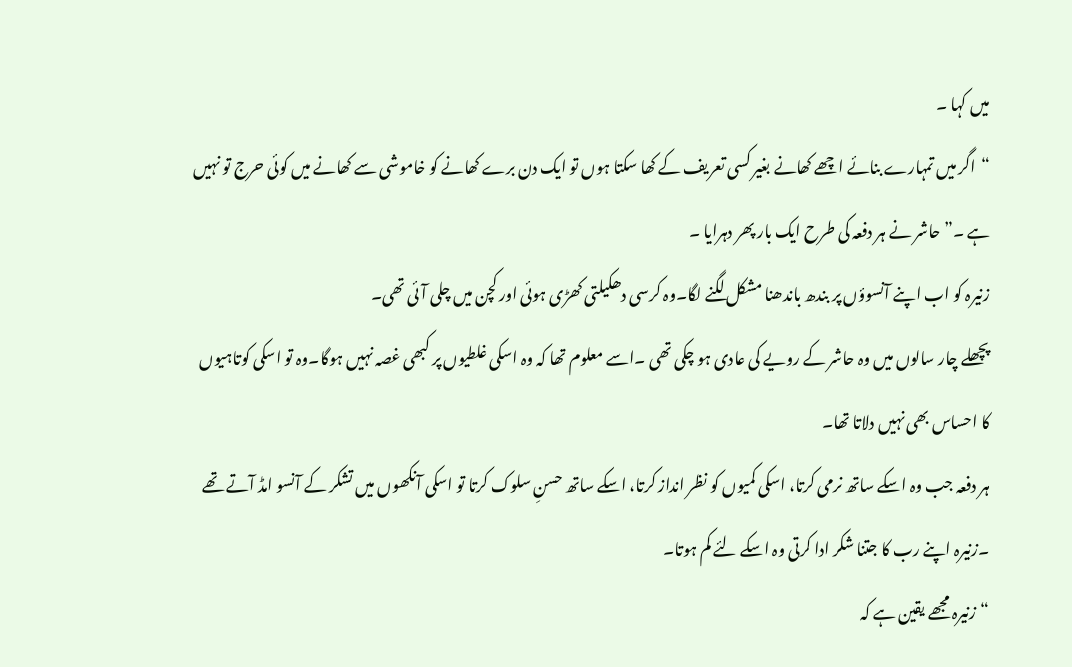میں کہا ۔
“اگر میں تمہارے بنائے اچھے کھانے بغیر کسی تعریف کے کھا سکتا ہوں تو ایک دن برے کھانے کو خاموشی سے کھانے میں کوئی حرج تو نہیں ہے ۔” حاشر نے ہر دفعہ کی طرح ایک بار پھر دہرایا ۔
زنیرہ کو اب اپنے آنسوؤں پر بندھ باندھنا مشکل لگنے لگا۔وہ کرسی دھکیلتی کھڑی ہوئی اور کچن میں چلی آئی تھی۔
پچھلے چار سالوں میں وہ حاشر کے رویے کی عادی ہو چکی تھی ۔اسے معلوم تھا کہ وہ اسکی غلطیوں پر کبھی غصہ نہیں ہوگا۔وہ تو اسکی کوتاہیوں کا احساس بھی نہیں دلاتا تھا۔
ہر دفعہ جب وہ اسکے ساتھ نرمی کرتا، اسکی کمیوں کو نظر انداز کرتا، اسکے ساتھ حسنِ سلوک کرتا تو اسکی آنکھوں میں تشکر کے آنسو امڈ آتے تھے ۔زنیرہ اپنے رب کا جتنا شکر ادا کرتی وہ اسکے لئے کم ہوتا۔
“زنیرہ مجھے یقین ہے کہ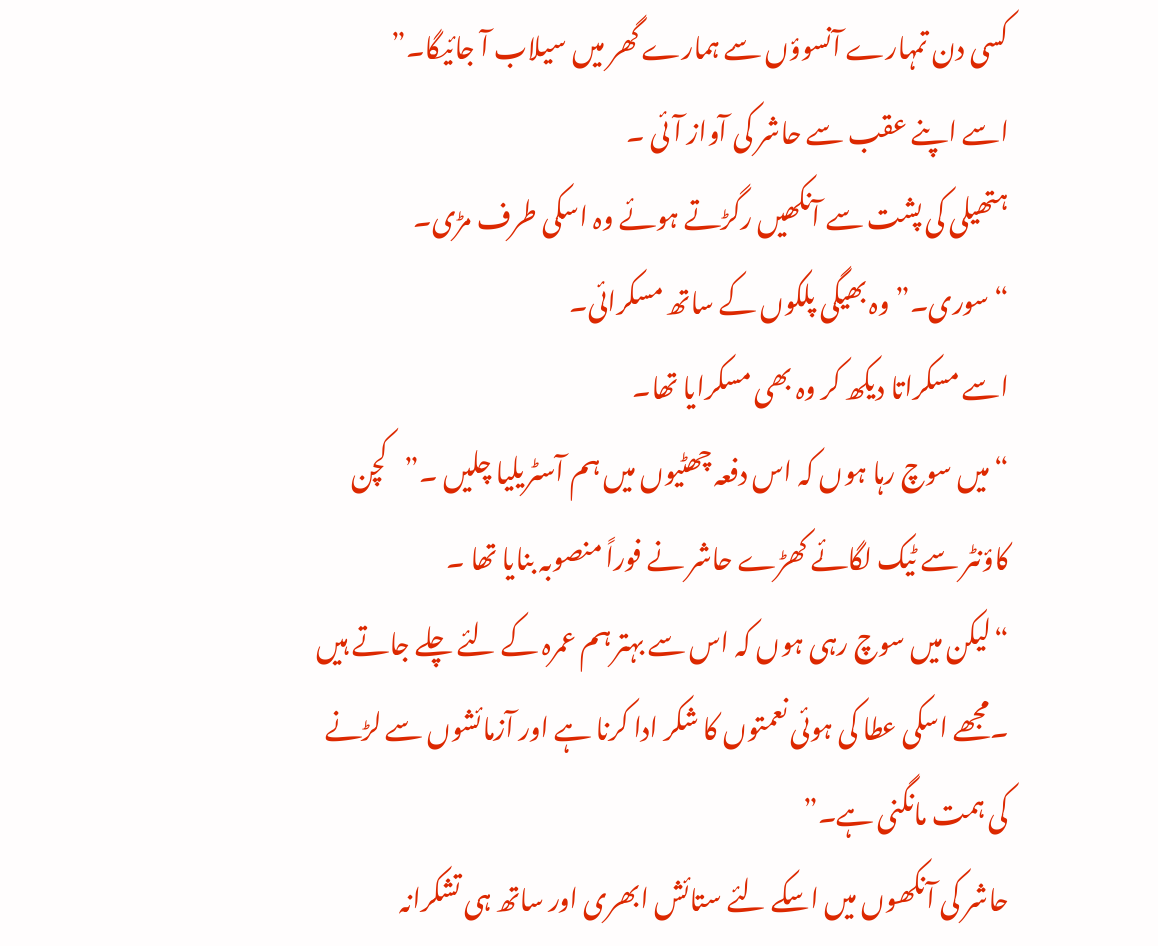کسی دن تمہارے آنسوؤں سے ہمارے گھر میں سیلاب آ جائیگا۔”
اسے اپنے عقب سے حاشر کی آواز آئی ۔
ہتھیلی کی پشت سے آنکھیں رگڑتے ہوئے وہ اسکی طرف مڑی۔
“سوری۔” وہ بھیگی پلکوں کے ساتھ مسکرائی۔
اسے مسکراتا دیکھ کر وہ بھی مسکرایا تھا۔
“میں سوچ رہا ہوں کہ اس دفعہ چھٹیوں میں ہم آسٹریلیا چلیں ۔”کچن کاؤنٹر سے ٹیک لگائے کھڑے حاشر نے فوراً منصوبہ بنایا تھا ۔
“لیکن میں سوچ رہی ہوں کہ اس سے بہتر ہم عمرہ کے لئے چلے جاتے ہیں ۔مجھے اسکی عطا کی ہوئی نعمتوں کا شکر ادا کرنا ہے اور آزمائشوں سے لڑنے کی ہمت مانگنی ہے۔”
حاشر کی آنکھوں میں اسکے لئے ستائش ابھری اور ساتھ ہی تشکرانہ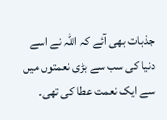جذبات بھی آئے کہ اللہ نے اسے دنیا کی سب سے بڑی نعمتوں میں سے ایک نعمت عطا کی تھی۔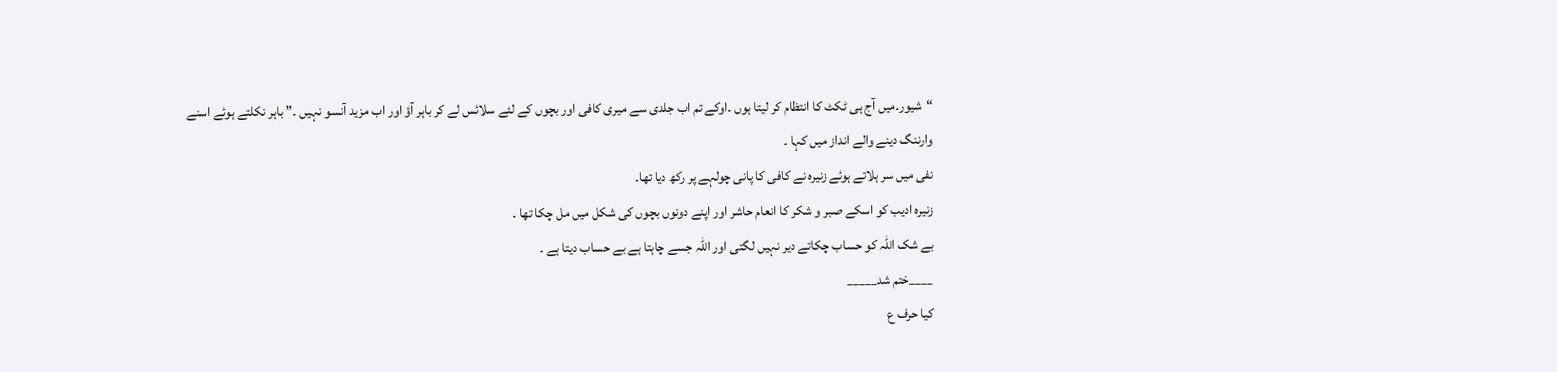“شیور۔میں آج ہی ٹکٹ کا انتظام کر لیتا ہوں ۔اوکے تم اب جلدی سے میری کافی اور بچوں کے لئے سلائس لے کر باہر آؤ اور اب مزید آنسو نہیں ۔” باہر نکلتے ہوئے اسنے وارننگ دینے والے انداز میں کہا ۔
نفی میں سر ہلاتے ہوئے زنیرہ نے کافی کا پانی چولہے پر رکھ دیا تھا۔
زنیرہ ادیب کو اسکے صبر و شکر کا انعام حاشر اور اپنے دونوں بچوں کی شکل میں مل چکا تھا ۔
بے شک اللہ کو حساب چکاتے دیر نہیں لگتی اور اللہ جسے چاہتا ہے بے حساب دیتا ہے ۔
____ختم شد_____
کیا حرف ع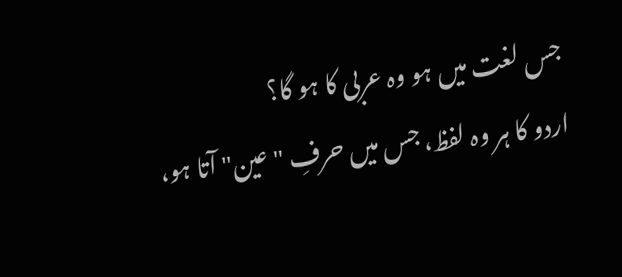جس لغت میں ہو وہ عربی کا ہو گا؟
اردو کا ہر وہ لفظ، جس میں حرفِ "عین" آتا ہو،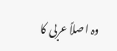وہ اصلاً عربی کا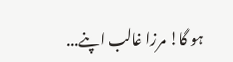ہو گا! مرزا غالب اپنے...